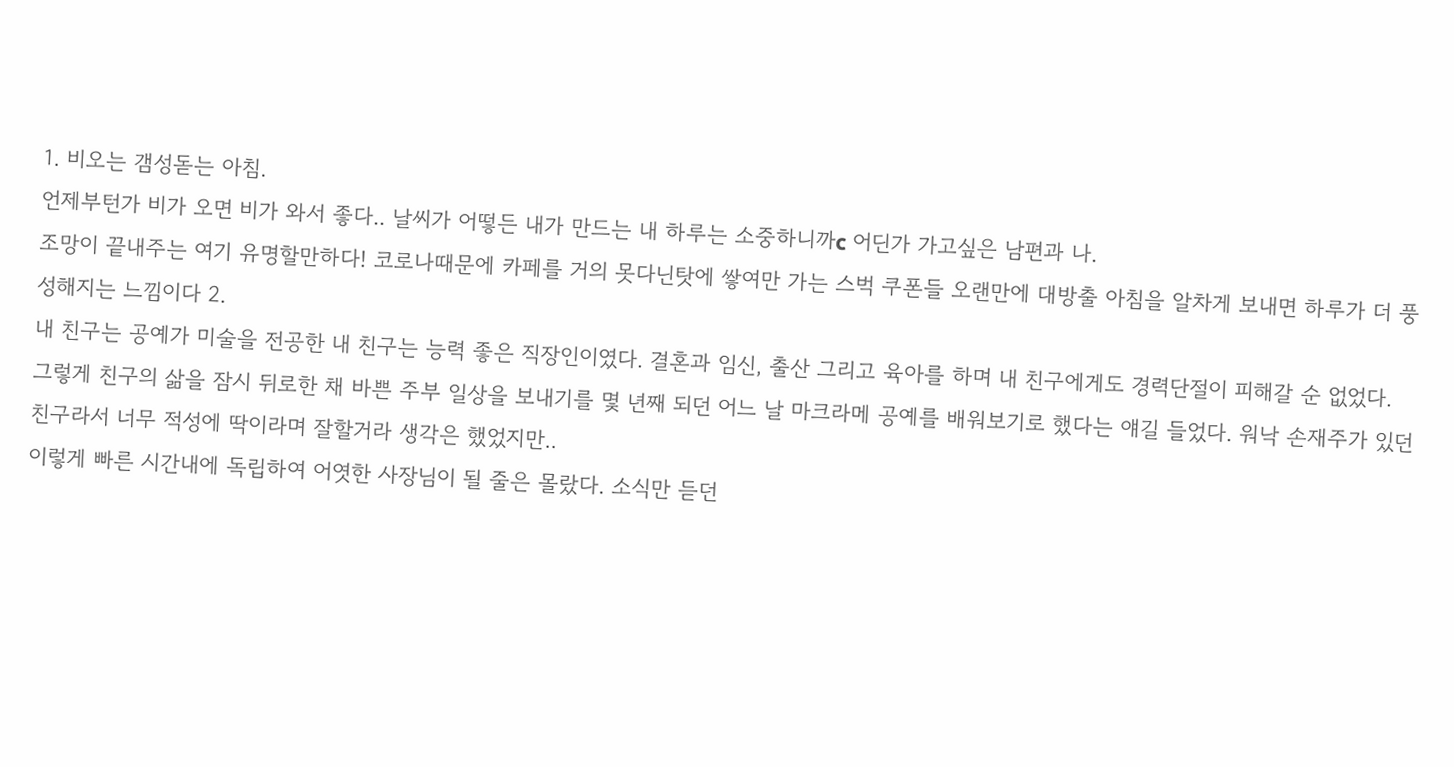1. 비오는 갬성돋는 아침.
언제부턴가 비가 오면 비가 와서 좋다.. 날씨가 어떻든 내가 만드는 내 하루는 소중하니까c 어딘가 가고싶은 남편과 나.
조망이 끝내주는 여기 유명할만하다! 코로나때문에 카페를 거의 못다닌탓에 쌓여만 가는 스벅 쿠폰들 오랜만에 대방출 아침을 알차게 보내면 하루가 더 풍성해지는 느낌이다 2.
내 친구는 공예가 미술을 전공한 내 친구는 능력 좋은 직장인이였다. 결혼과 임신, 출산 그리고 육아를 하며 내 친구에게도 경력단절이 피해갈 순 없었다.
그렇게 친구의 삶을 잠시 뒤로한 채 바쁜 주부 일상을 보내기를 몇 년째 되던 어느 날 마크라메 공예를 배워보기로 했다는 얘길 들었다. 워낙 손재주가 있던 친구라서 너무 적성에 딱이라며 잘할거라 생각은 했었지만..
이렇게 빠른 시간내에 독립하여 어엿한 사장님이 될 줄은 몰랐다. 소식만 듣던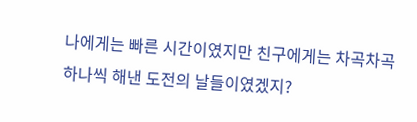나에게는 빠른 시간이였지만 친구에게는 차곡차곡 하나씩 해낸 도전의 날들이였겠지?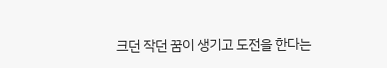크던 작던 꿈이 생기고 도전을 한다는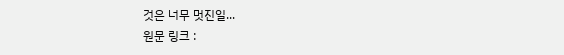것은 너무 멋진일...
원문 링크 :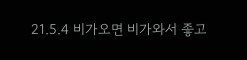21.5.4 비가오면 비가와서 좋고